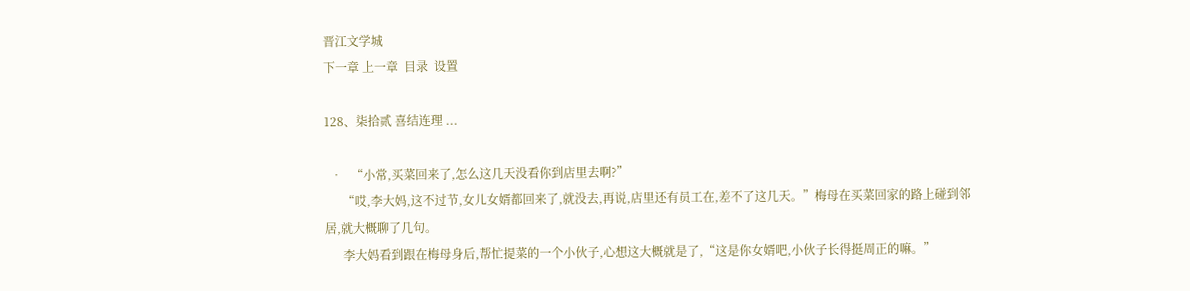晋江文学城
下一章 上一章  目录  设置

128、柒拾贰 喜结连理 ...

  •   “小常,买菜回来了,怎么这几天没看你到店里去啊?”
      “哎,李大妈,这不过节,女儿女婿都回来了,就没去,再说,店里还有员工在,差不了这几天。”梅母在买菜回家的路上碰到邻居,就大概聊了几句。
      李大妈看到跟在梅母身后,帮忙提菜的一个小伙子,心想这大概就是了,“这是你女婿吧,小伙子长得挺周正的嘛。”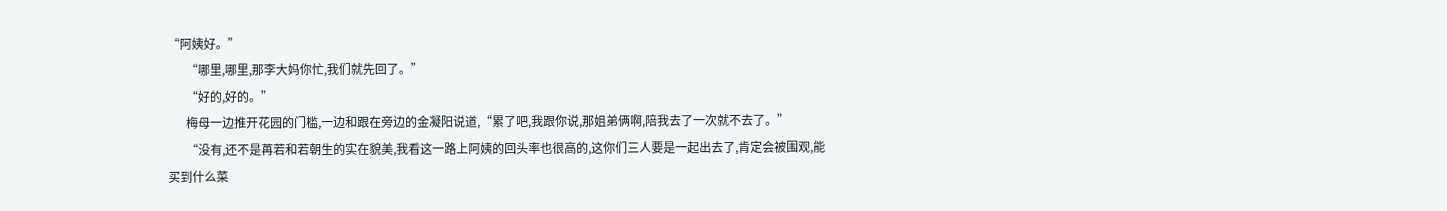“阿姨好。”
      “哪里,哪里,那李大妈你忙,我们就先回了。”
      “好的,好的。”
      梅母一边推开花园的门槛,一边和跟在旁边的金凝阳说道,“累了吧,我跟你说,那姐弟俩啊,陪我去了一次就不去了。”
      “没有,还不是苒若和若朝生的实在貌美,我看这一路上阿姨的回头率也很高的,这你们三人要是一起出去了,肯定会被围观,能买到什么菜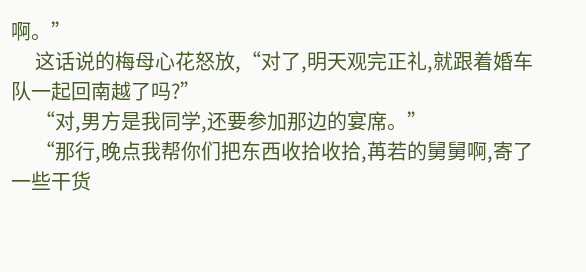啊。”
      这话说的梅母心花怒放,“对了,明天观完正礼,就跟着婚车队一起回南越了吗?”
      “对,男方是我同学,还要参加那边的宴席。”
      “那行,晚点我帮你们把东西收拾收拾,苒若的舅舅啊,寄了一些干货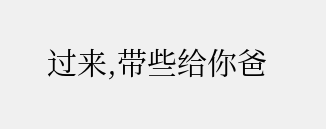过来,带些给你爸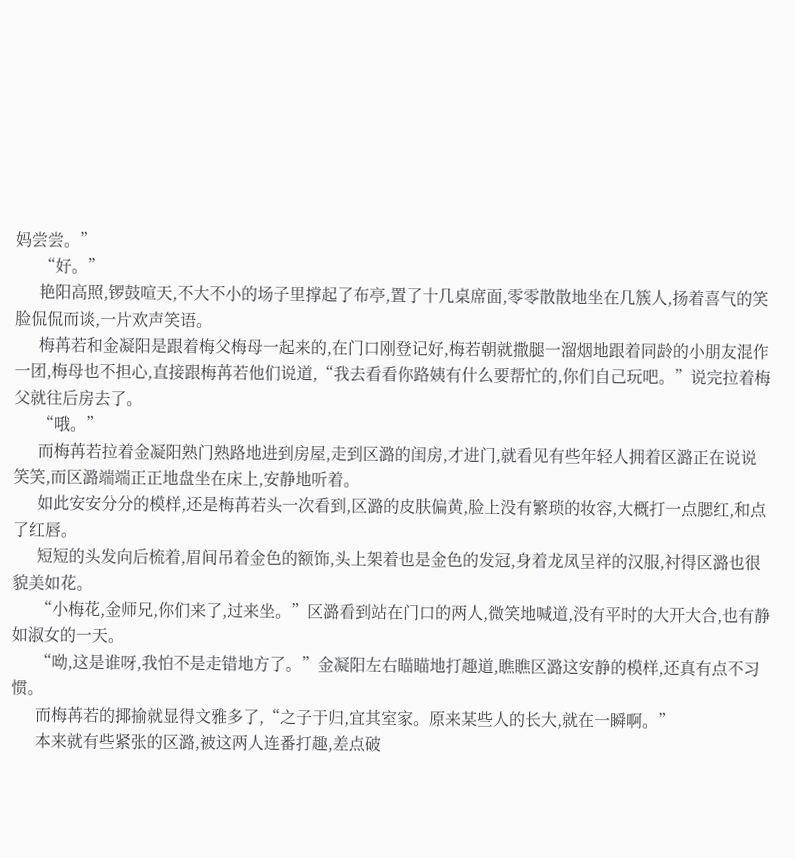妈尝尝。”
      “好。”
      艳阳高照,锣鼓喧天,不大不小的场子里撑起了布亭,置了十几桌席面,零零散散地坐在几簇人,扬着喜气的笑脸侃侃而谈,一片欢声笑语。
      梅苒若和金凝阳是跟着梅父梅母一起来的,在门口刚登记好,梅若朝就撒腿一溜烟地跟着同龄的小朋友混作一团,梅母也不担心,直接跟梅苒若他们说道,“我去看看你路姨有什么要帮忙的,你们自己玩吧。”说完拉着梅父就往后房去了。
      “哦。”
      而梅苒若拉着金凝阳熟门熟路地进到房屋,走到区潞的闺房,才进门,就看见有些年轻人拥着区潞正在说说笑笑,而区潞端端正正地盘坐在床上,安静地听着。
      如此安安分分的模样,还是梅苒若头一次看到,区潞的皮肤偏黄,脸上没有繁琐的妆容,大概打一点腮红,和点了红唇。
      短短的头发向后梳着,眉间吊着金色的额饰,头上架着也是金色的发冠,身着龙凤呈祥的汉服,衬得区潞也很貌美如花。
      “小梅花,金师兄,你们来了,过来坐。”区潞看到站在门口的两人,微笑地喊道,没有平时的大开大合,也有静如淑女的一天。
      “呦,这是谁呀,我怕不是走错地方了。”金凝阳左右瞄瞄地打趣道,瞧瞧区潞这安静的模样,还真有点不习惯。
      而梅苒若的揶揄就显得文雅多了,“之子于归,宜其室家。原来某些人的长大,就在一瞬啊。”
      本来就有些紧张的区潞,被这两人连番打趣,差点破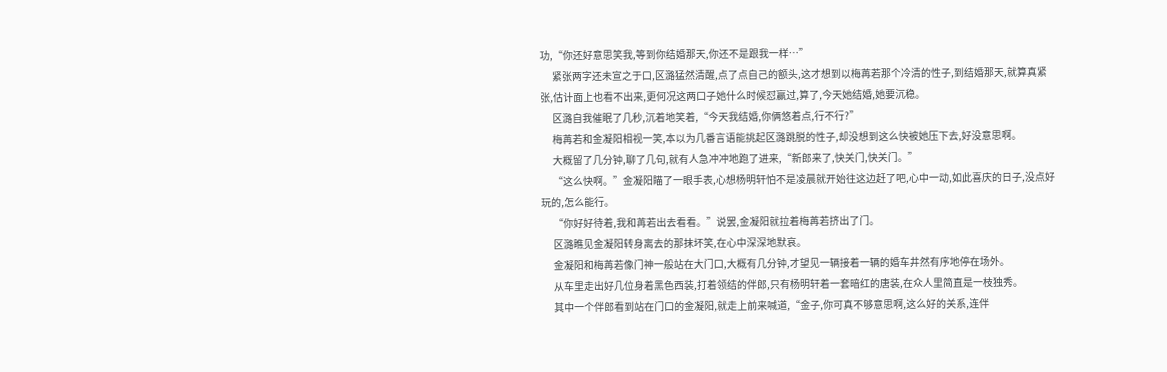功,“你还好意思笑我,等到你结婚那天,你还不是跟我一样…”
      紧张两字还未宣之于口,区潞猛然清醒,点了点自己的额头,这才想到以梅苒若那个冷清的性子,到结婚那天,就算真紧张,估计面上也看不出来,更何况这两口子她什么时候怼赢过,算了,今天她结婚,她要沉稳。
      区潞自我催眠了几秒,沉着地笑着,“今天我结婚,你俩悠着点,行不行?”
      梅苒若和金凝阳相视一笑,本以为几番言语能挑起区潞跳脱的性子,却没想到这么快被她压下去,好没意思啊。
      大概留了几分钟,聊了几句,就有人急冲冲地跑了进来,“新郎来了,快关门,快关门。”
      “这么快啊。”金凝阳瞄了一眼手表,心想杨明轩怕不是凌晨就开始往这边赶了吧,心中一动,如此喜庆的日子,没点好玩的,怎么能行。
      “你好好待着,我和苒若出去看看。”说罢,金凝阳就拉着梅苒若挤出了门。
      区潞瞧见金凝阳转身离去的那抹坏笑,在心中深深地默哀。
      金凝阳和梅苒若像门神一般站在大门口,大概有几分钟,才望见一辆接着一辆的婚车井然有序地停在场外。
      从车里走出好几位身着黑色西装,打着领结的伴郎,只有杨明轩着一套暗红的唐装,在众人里简直是一枝独秀。
      其中一个伴郎看到站在门口的金凝阳,就走上前来喊道,“金子,你可真不够意思啊,这么好的关系,连伴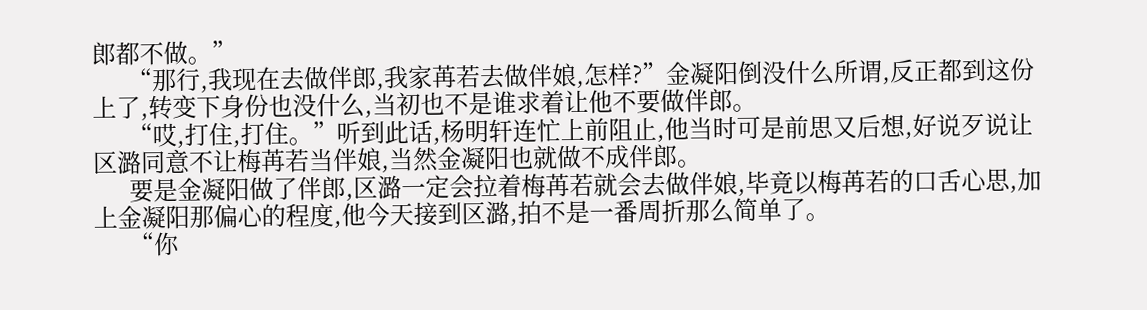郎都不做。”
      “那行,我现在去做伴郎,我家苒若去做伴娘,怎样?”金凝阳倒没什么所谓,反正都到这份上了,转变下身份也没什么,当初也不是谁求着让他不要做伴郎。
      “哎,打住,打住。”听到此话,杨明轩连忙上前阻止,他当时可是前思又后想,好说歹说让区潞同意不让梅苒若当伴娘,当然金凝阳也就做不成伴郎。
      要是金凝阳做了伴郎,区潞一定会拉着梅苒若就会去做伴娘,毕竟以梅苒若的口舌心思,加上金凝阳那偏心的程度,他今天接到区潞,拍不是一番周折那么简单了。
      “你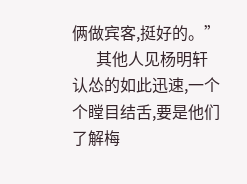俩做宾客,挺好的。”
      其他人见杨明轩认怂的如此迅速,一个个瞠目结舌,要是他们了解梅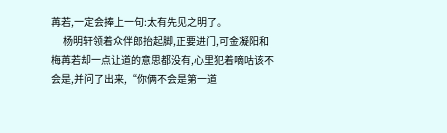苒若,一定会捧上一句:太有先见之明了。
      杨明轩领着众伴郎抬起脚,正要进门,可金凝阳和梅苒若却一点让道的意思都没有,心里犯着嘀咕该不会是,并问了出来,“你俩不会是第一道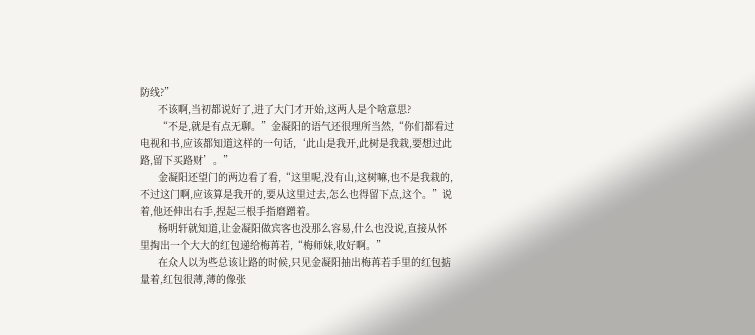防线?”
      不该啊,当初都说好了,进了大门才开始,这两人是个啥意思?
      “不是,就是有点无聊。”金凝阳的语气还很理所当然,“你们都看过电视和书,应该都知道这样的一句话,‘此山是我开,此树是我栽,要想过此路,留下买路财’。”
      金凝阳还望门的两边看了看,“这里呢,没有山,这树嘛,也不是我栽的,不过这门啊,应该算是我开的,要从这里过去,怎么也得留下点,这个。”说着,他还伸出右手,捏起三根手指磨蹭着。
      杨明轩就知道,让金凝阳做宾客也没那么容易,什么也没说,直接从怀里掏出一个大大的红包递给梅苒若,“梅师妹,收好啊。”
      在众人以为些总该让路的时候,只见金凝阳抽出梅苒若手里的红包掂量着,红包很薄,薄的像张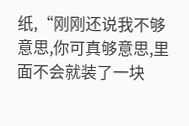纸,“刚刚还说我不够意思,你可真够意思,里面不会就装了一块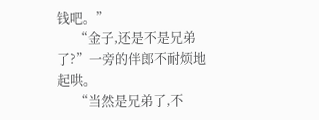钱吧。”
      “金子,还是不是兄弟了?”一旁的伴郎不耐烦地起哄。
      “当然是兄弟了,不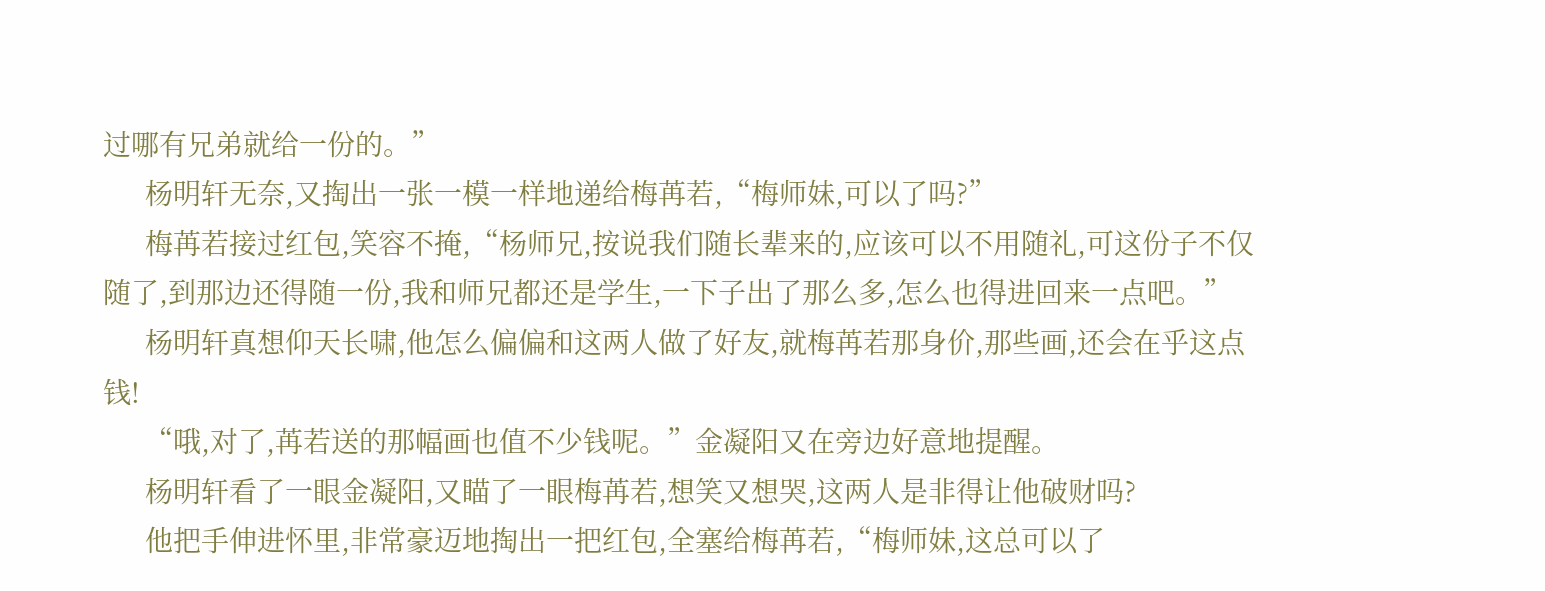过哪有兄弟就给一份的。”
      杨明轩无奈,又掏出一张一模一样地递给梅苒若,“梅师妹,可以了吗?”
      梅苒若接过红包,笑容不掩,“杨师兄,按说我们随长辈来的,应该可以不用随礼,可这份子不仅随了,到那边还得随一份,我和师兄都还是学生,一下子出了那么多,怎么也得进回来一点吧。”
      杨明轩真想仰天长啸,他怎么偏偏和这两人做了好友,就梅苒若那身价,那些画,还会在乎这点钱!
      “哦,对了,苒若送的那幅画也值不少钱呢。”金凝阳又在旁边好意地提醒。
      杨明轩看了一眼金凝阳,又瞄了一眼梅苒若,想笑又想哭,这两人是非得让他破财吗?
      他把手伸进怀里,非常豪迈地掏出一把红包,全塞给梅苒若,“梅师妹,这总可以了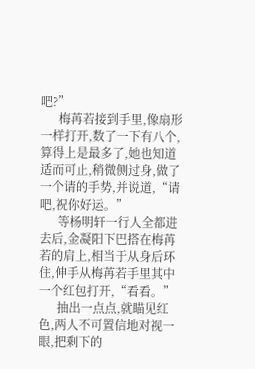吧?”
      梅苒若接到手里,像扇形一样打开,数了一下有八个,算得上是最多了,她也知道适而可止,稍微侧过身,做了一个请的手势,并说道,“请吧,祝你好运。”
      等杨明轩一行人全都进去后,金凝阳下巴搭在梅苒若的肩上,相当于从身后环住,伸手从梅苒若手里其中一个红包打开,“看看。”
      抽出一点点,就瞄见红色,两人不可置信地对视一眼,把剩下的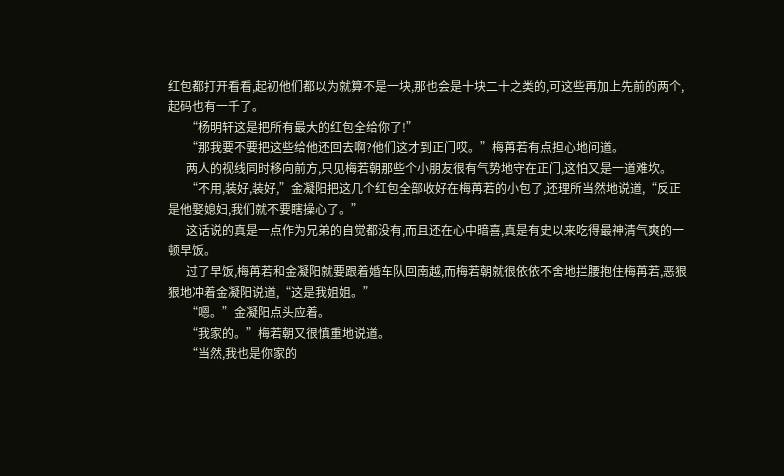红包都打开看看,起初他们都以为就算不是一块,那也会是十块二十之类的,可这些再加上先前的两个,起码也有一千了。
      “杨明轩这是把所有最大的红包全给你了!”
      “那我要不要把这些给他还回去啊?他们这才到正门哎。”梅苒若有点担心地问道。
      两人的视线同时移向前方,只见梅若朝那些个小朋友很有气势地守在正门,这怕又是一道难坎。
      “不用,装好,装好,”金凝阳把这几个红包全部收好在梅苒若的小包了,还理所当然地说道,“反正是他娶媳妇,我们就不要瞎操心了。”
      这话说的真是一点作为兄弟的自觉都没有,而且还在心中暗喜,真是有史以来吃得最神清气爽的一顿早饭。
      过了早饭,梅苒若和金凝阳就要跟着婚车队回南越,而梅若朝就很依依不舍地拦腰抱住梅苒若,恶狠狠地冲着金凝阳说道,“这是我姐姐。”
      “嗯。”金凝阳点头应着。
      “我家的。”梅若朝又很慎重地说道。
      “当然,我也是你家的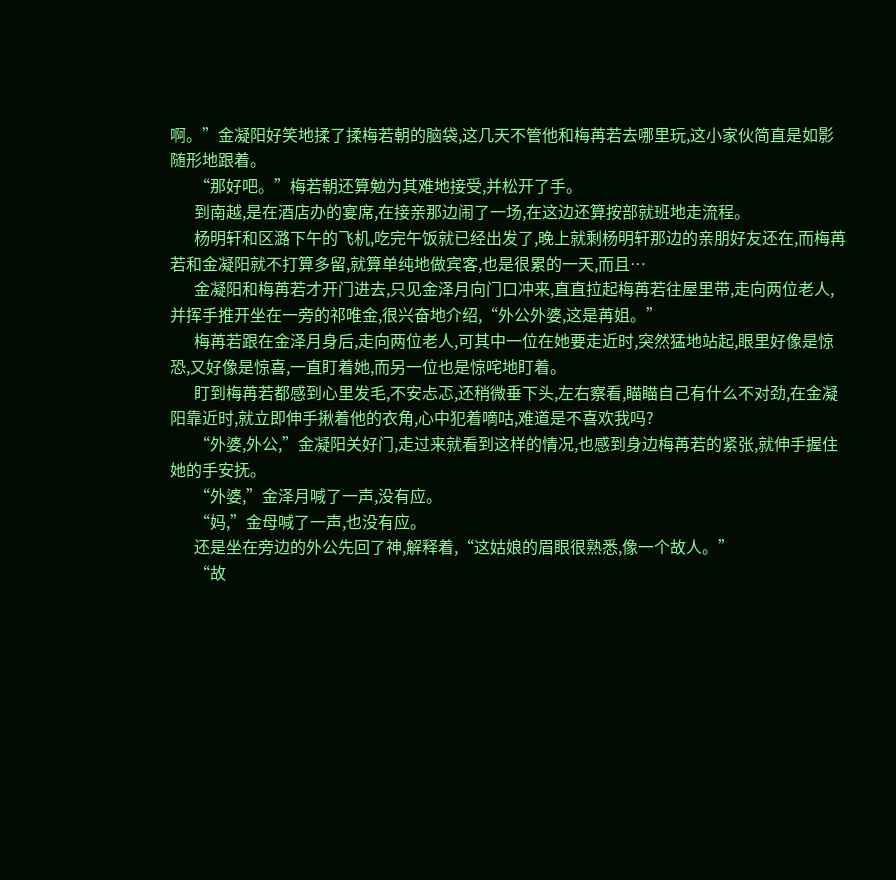啊。”金凝阳好笑地揉了揉梅若朝的脑袋,这几天不管他和梅苒若去哪里玩,这小家伙简直是如影随形地跟着。
      “那好吧。”梅若朝还算勉为其难地接受,并松开了手。
      到南越,是在酒店办的宴席,在接亲那边闹了一场,在这边还算按部就班地走流程。
      杨明轩和区潞下午的飞机,吃完午饭就已经出发了,晚上就剩杨明轩那边的亲朋好友还在,而梅苒若和金凝阳就不打算多留,就算单纯地做宾客,也是很累的一天,而且…
      金凝阳和梅苒若才开门进去,只见金泽月向门口冲来,直直拉起梅苒若往屋里带,走向两位老人,并挥手推开坐在一旁的祁唯金,很兴奋地介绍,“外公外婆,这是苒姐。”
      梅苒若跟在金泽月身后,走向两位老人,可其中一位在她要走近时,突然猛地站起,眼里好像是惊恐,又好像是惊喜,一直盯着她,而另一位也是惊咤地盯着。
      盯到梅苒若都感到心里发毛,不安忐忑,还稍微垂下头,左右察看,瞄瞄自己有什么不对劲,在金凝阳靠近时,就立即伸手揪着他的衣角,心中犯着嘀咕,难道是不喜欢我吗?
      “外婆,外公,”金凝阳关好门,走过来就看到这样的情况,也感到身边梅苒若的紧张,就伸手握住她的手安抚。
      “外婆,”金泽月喊了一声,没有应。
      “妈,”金母喊了一声,也没有应。
      还是坐在旁边的外公先回了神,解释着,“这姑娘的眉眼很熟悉,像一个故人。”
      “故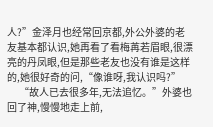人?”金泽月也经常回京都,外公外婆的老友基本都认识,她再看了看梅苒若眉眼,很漂亮的丹凤眼,但是那些老友也没有谁是这样的,她很好奇的问,“像谁呀,我认识吗?”
      “故人已去很多年,无法追忆。”外婆也回了神,慢慢地走上前,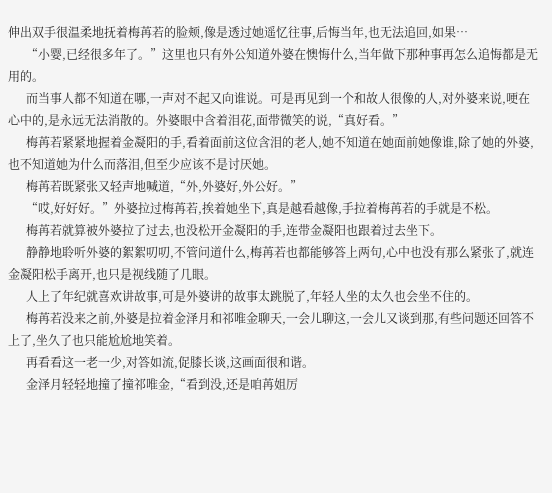伸出双手很温柔地抚着梅苒若的脸颊,像是透过她遥忆往事,后悔当年,也无法追回,如果…
      “小婴,已经很多年了。”这里也只有外公知道外婆在懊悔什么,当年做下那种事再怎么追悔都是无用的。
      而当事人都不知道在哪,一声对不起又向谁说。可是再见到一个和故人很像的人,对外婆来说,哽在心中的,是永远无法消散的。外婆眼中含着泪花,面带微笑的说,“真好看。”
      梅苒若紧紧地握着金凝阳的手,看着面前这位含泪的老人,她不知道在她面前她像谁,除了她的外婆,也不知道她为什么而落泪,但至少应该不是讨厌她。
      梅苒若既紧张又轻声地喊道,“外,外婆好,外公好。”
      “哎,好好好。”外婆拉过梅苒若,挨着她坐下,真是越看越像,手拉着梅苒若的手就是不松。
      梅苒若就算被外婆拉了过去,也没松开金凝阳的手,连带金凝阳也跟着过去坐下。
      静静地聆听外婆的絮絮叨叨,不管问道什么,梅苒若也都能够答上两句,心中也没有那么紧张了,就连金凝阳松手离开,也只是视线随了几眼。
      人上了年纪就喜欢讲故事,可是外婆讲的故事太跳脱了,年轻人坐的太久也会坐不住的。
      梅苒若没来之前,外婆是拉着金泽月和祁唯金聊天,一会儿聊这,一会儿又谈到那,有些问题还回答不上了,坐久了也只能尬尬地笑着。
      再看看这一老一少,对答如流,促膝长谈,这画面很和谐。
      金泽月轻轻地撞了撞祁唯金,“看到没,还是咱苒姐厉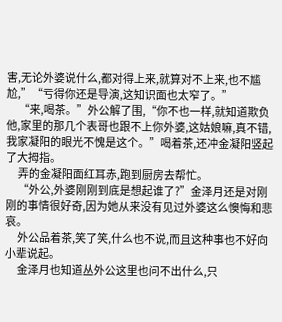害,无论外婆说什么,都对得上来,就算对不上来,也不尴尬,”“亏得你还是导演,这知识面也太窄了。”
      “来,喝茶。”外公解了围,“你不也一样,就知道欺负他,家里的那几个表哥也跟不上你外婆,这姑娘嘛,真不错,我家凝阳的眼光不愧是这个。”喝着茶,还冲金凝阳竖起了大拇指。
      弄的金凝阳面红耳赤,跑到厨房去帮忙。
      “外公,外婆刚刚到底是想起谁了?”金泽月还是对刚刚的事情很好奇,因为她从来没有见过外婆这么懊悔和悲哀。
      外公品着茶,笑了笑,什么也不说,而且这种事也不好向小辈说起。
      金泽月也知道丛外公这里也问不出什么,只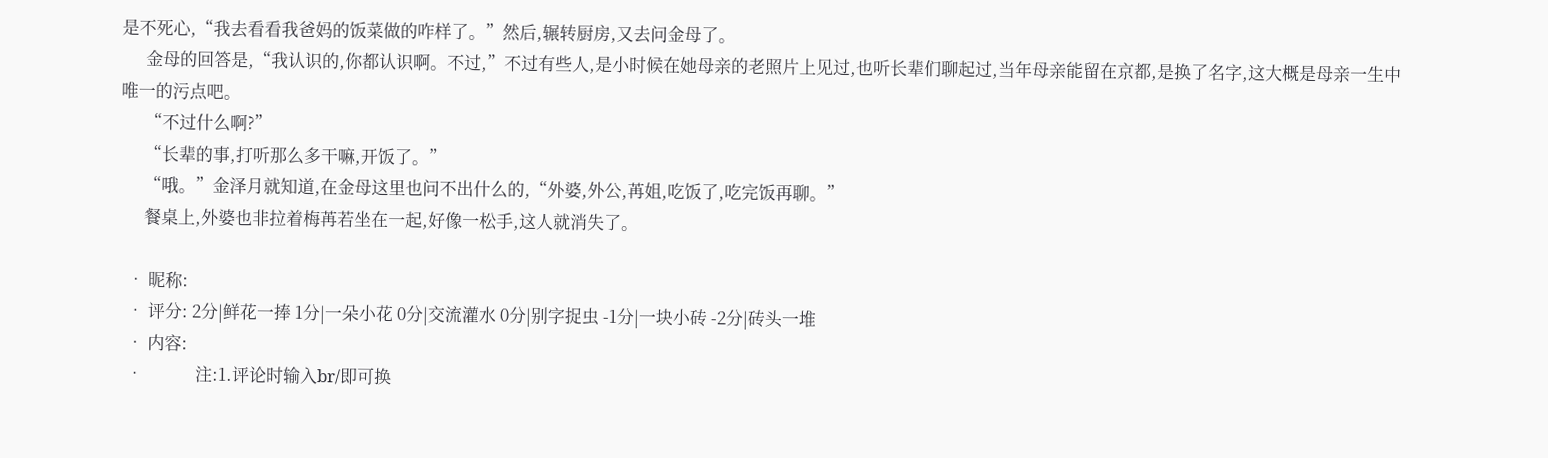是不死心,“我去看看我爸妈的饭菜做的咋样了。”然后,辗转厨房,又去问金母了。
      金母的回答是,“我认识的,你都认识啊。不过,”不过有些人,是小时候在她母亲的老照片上见过,也听长辈们聊起过,当年母亲能留在京都,是换了名字,这大概是母亲一生中唯一的污点吧。
      “不过什么啊?”
      “长辈的事,打听那么多干嘛,开饭了。”
      “哦。”金泽月就知道,在金母这里也问不出什么的,“外婆,外公,苒姐,吃饭了,吃完饭再聊。”
      餐桌上,外婆也非拉着梅苒若坐在一起,好像一松手,这人就消失了。

  • 昵称:
  • 评分: 2分|鲜花一捧 1分|一朵小花 0分|交流灌水 0分|别字捉虫 -1分|一块小砖 -2分|砖头一堆
  • 内容:
  •             注:1.评论时输入br/即可换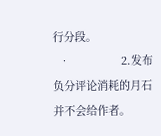行分段。
  •                 2.发布负分评论消耗的月石并不会给作者。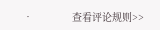•             查看评论规则>>